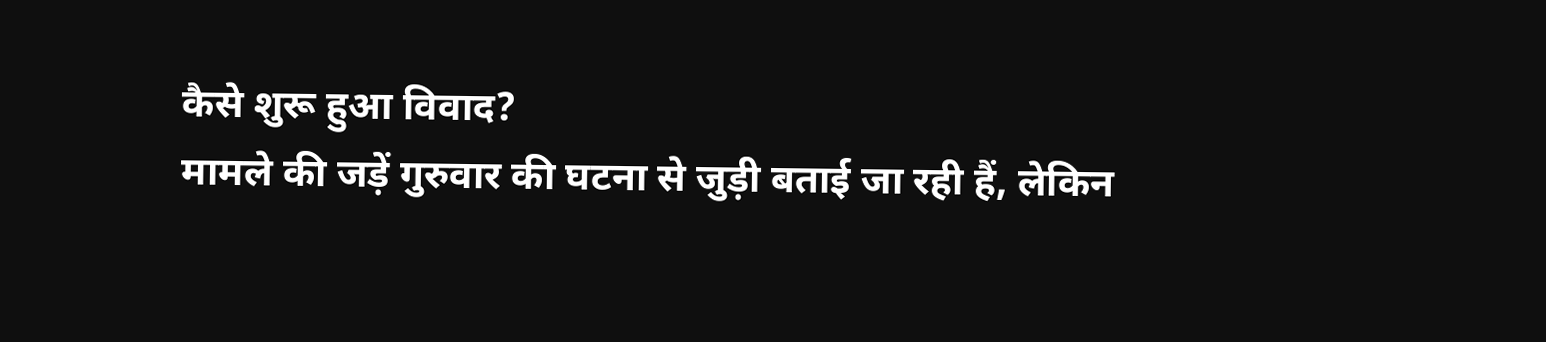कैसे शुरू हुआ विवाद?
मामले की जड़ें गुरुवार की घटना से जुड़ी बताई जा रही हैं, लेकिन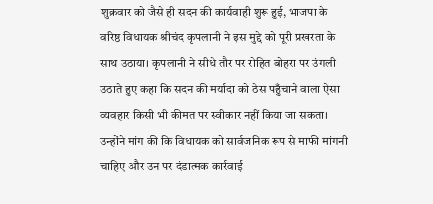शुक्रवार को जैसे ही सदन की कार्यवाही शुरू हुई, भाजपा के वरिष्ठ विधायक श्रीचंद कृपलानी ने इस मुद्दे को पूरी प्रखरता के साथ उठाया। कृपलानी ने सीधे तौर पर रोहित बोहरा पर उंगली उठाते हुए कहा कि सदन की मर्यादा को ठेस पहुँचाने वाला ऐसा व्यवहार किसी भी कीमत पर स्वीकार नहीं किया जा सकता। उन्होंने मांग की कि विधायक को सार्वजनिक रूप से माफी मांगनी चाहिए और उन पर दंडात्मक कार्रवाई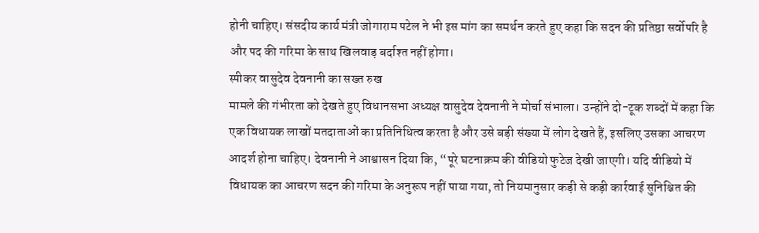होनी चाहिए। संसदीय कार्य मंत्री जोगाराम पटेल ने भी इस मांग का समर्थन करते हुए कहा कि सदन की प्रतिष्ठा सर्वोपरि है और पद की गरिमा के साथ खिलवाड़ बर्दाश्त नहीं होगा।
स्पीकर वासुदेव देवनानी का सख्त रुख
मामले की गंभीरता को देखते हुए विधानसभा अध्यक्ष वासुदेव देवनानी ने मोर्चा संभाला। उन्होंने दो-टूक शब्दों में कहा कि एक विधायक लाखों मतदाताओं का प्रतिनिधित्व करता है और उसे बड़ी संख्या में लोग देखते हैं, इसलिए उसका आचरण आदर्श होना चाहिए। देवनानी ने आश्वासन दिया कि, “पूरे घटनाक्रम की वीडियो फुटेज देखी जाएगी। यदि वीडियो में विधायक का आचरण सदन की गरिमा के अनुरूप नहीं पाया गया, तो नियमानुसार कड़ी से कड़ी कार्रवाई सुनिश्चित की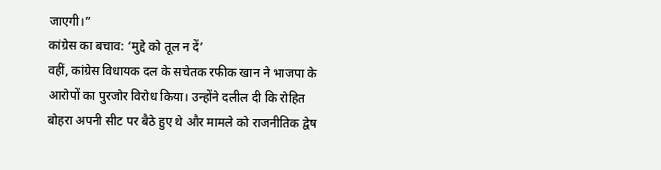जाएगी।”
कांग्रेस का बचाव: ‘मुद्दे को तूल न दें’
वहीं, कांग्रेस विधायक दल के सचेतक रफीक खान ने भाजपा के आरोपों का पुरजोर विरोध किया। उन्होंने दलील दी कि रोहित बोहरा अपनी सीट पर बैठे हुए थे और मामले को राजनीतिक द्वेष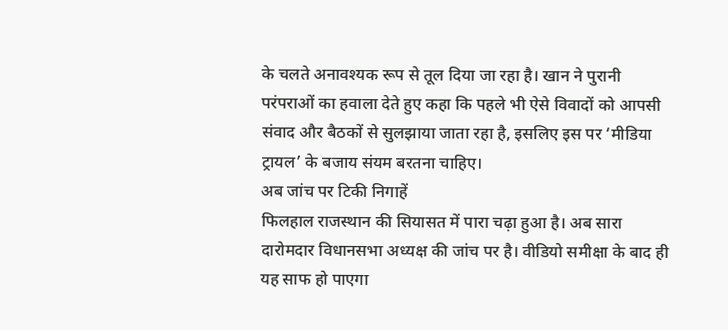के चलते अनावश्यक रूप से तूल दिया जा रहा है। खान ने पुरानी परंपराओं का हवाला देते हुए कहा कि पहले भी ऐसे विवादों को आपसी संवाद और बैठकों से सुलझाया जाता रहा है, इसलिए इस पर ‘मीडिया ट्रायल’ के बजाय संयम बरतना चाहिए।
अब जांच पर टिकी निगाहें
फिलहाल राजस्थान की सियासत में पारा चढ़ा हुआ है। अब सारा दारोमदार विधानसभा अध्यक्ष की जांच पर है। वीडियो समीक्षा के बाद ही यह साफ हो पाएगा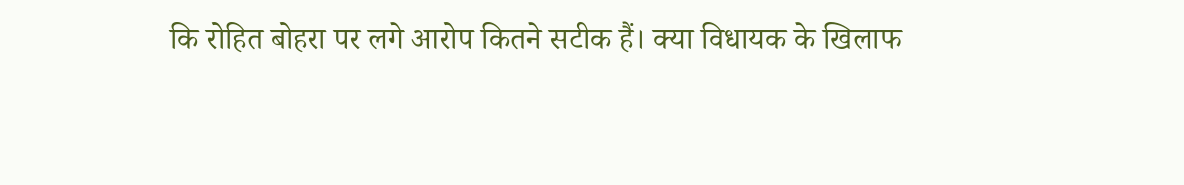कि रोहित बोहरा पर लगे आरोप कितने सटीक हैं। क्या विधायक के खिलाफ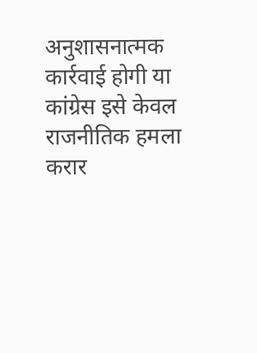अनुशासनात्मक कार्रवाई होगी या कांग्रेस इसे केवल राजनीतिक हमला करार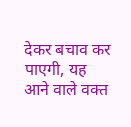देकर बचाव कर पाएगी, यह आने वाले वक्त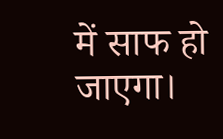में साफ हो जाएगा।